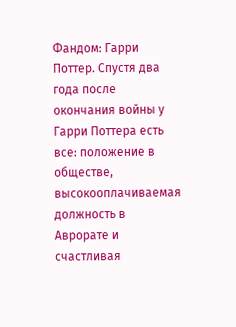Фандом: Гарри Поттер. Спустя два года после окончания войны у Гарри Поттера есть все: положение в обществе, высокооплачиваемая должность в Аврорате и счастливая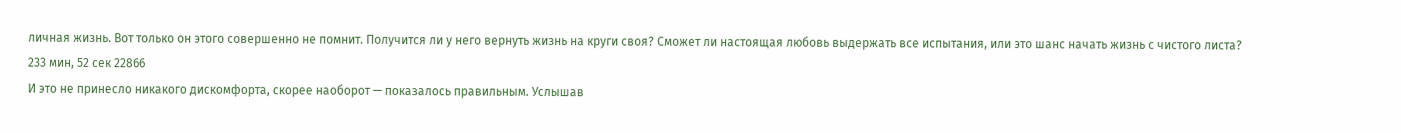личная жизнь. Вот только он этого совершенно не помнит. Получится ли у него вернуть жизнь на круги своя? Сможет ли настоящая любовь выдержать все испытания, или это шанс начать жизнь с чистого листа?
233 мин, 52 сек 22866
И это не принесло никакого дискомфорта, скорее наоборот — показалось правильным. Услышав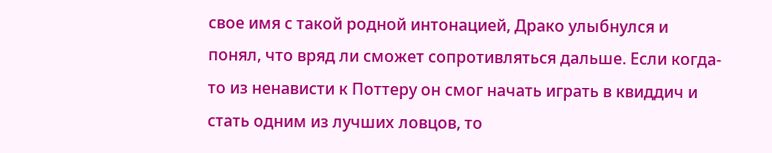свое имя с такой родной интонацией, Драко улыбнулся и понял, что вряд ли сможет сопротивляться дальше. Если когда-то из ненависти к Поттеру он смог начать играть в квиддич и стать одним из лучших ловцов, то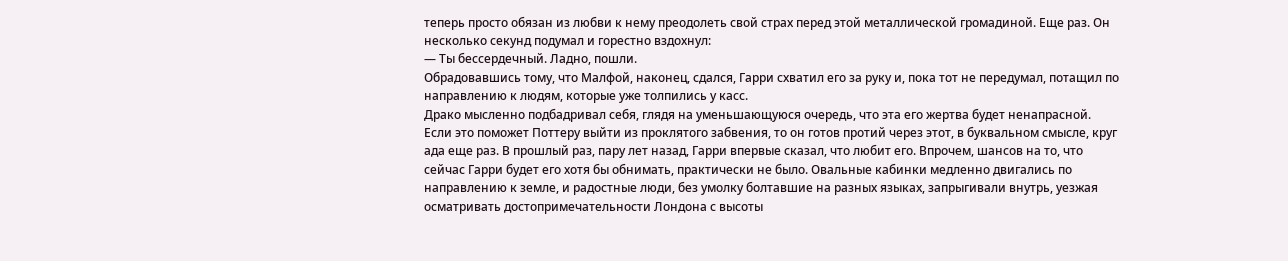теперь просто обязан из любви к нему преодолеть свой страх перед этой металлической громадиной. Еще раз. Он несколько секунд подумал и горестно вздохнул:
— Ты бессердечный. Ладно, пошли.
Обрадовавшись тому, что Малфой, наконец, сдался, Гарри схватил его за руку и, пока тот не передумал, потащил по направлению к людям, которые уже толпились у касс.
Драко мысленно подбадривал себя, глядя на уменьшающуюся очередь, что эта его жертва будет ненапрасной. Если это поможет Поттеру выйти из проклятого забвения, то он готов протий через этот, в буквальном смысле, круг ада еще раз. В прошлый раз, пару лет назад, Гарри впервые сказал, что любит его. Впрочем, шансов на то, что сейчас Гарри будет его хотя бы обнимать, практически не было. Овальные кабинки медленно двигались по направлению к земле, и радостные люди, без умолку болтавшие на разных языках, запрыгивали внутрь, уезжая осматривать достопримечательности Лондона с высоты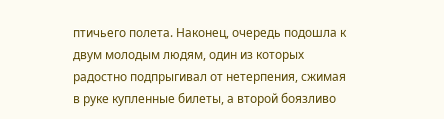птичьего полета. Наконец, очередь подошла к двум молодым людям, один из которых радостно подпрыгивал от нетерпения, сжимая в руке купленные билеты, а второй боязливо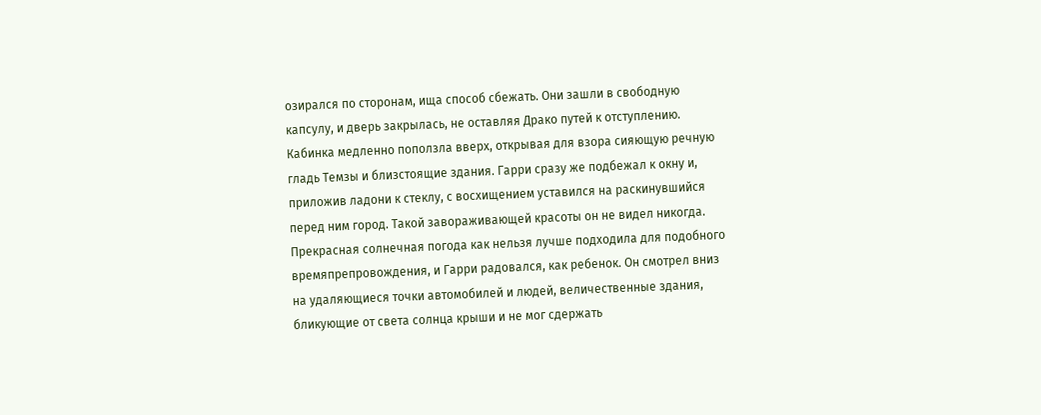озирался по сторонам, ища способ сбежать. Они зашли в свободную капсулу, и дверь закрылась, не оставляя Драко путей к отступлению.
Кабинка медленно поползла вверх, открывая для взора сияющую речную гладь Темзы и близстоящие здания. Гарри сразу же подбежал к окну и, приложив ладони к стеклу, с восхищением уставился на раскинувшийся перед ним город. Такой завораживающей красоты он не видел никогда. Прекрасная солнечная погода как нельзя лучше подходила для подобного времяпрепровождения, и Гарри радовался, как ребенок. Он смотрел вниз на удаляющиеся точки автомобилей и людей, величественные здания, бликующие от света солнца крыши и не мог сдержать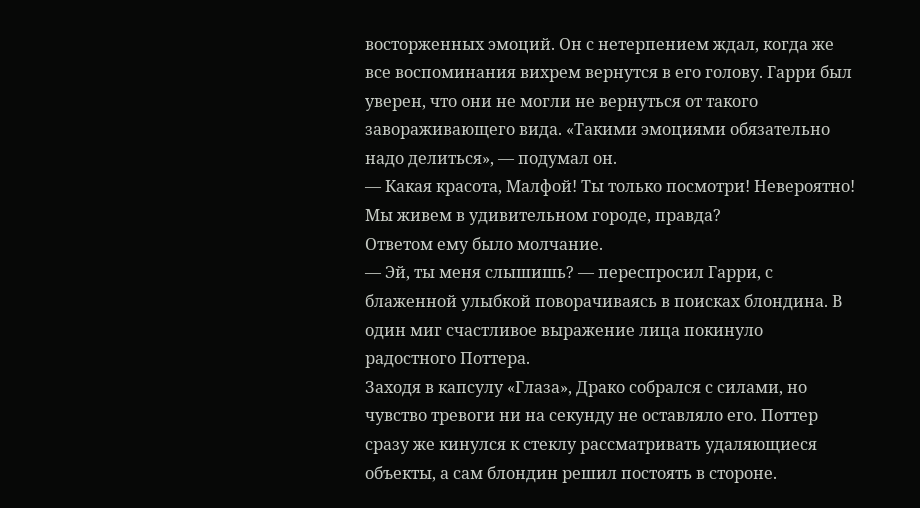восторженных эмоций. Он с нетерпением ждал, когда же все воспоминания вихрем вернутся в его голову. Гарри был уверен, что они не могли не вернуться от такого завораживающего вида. «Такими эмоциями обязательно надо делиться», — подумал он.
— Какая красота, Малфой! Ты только посмотри! Невероятно! Мы живем в удивительном городе, правда?
Ответом ему было молчание.
— Эй, ты меня слышишь? — переспросил Гарри, с блаженной улыбкой поворачиваясь в поисках блондина. В один миг счастливое выражение лица покинуло радостного Поттера.
Заходя в капсулу «Глаза», Драко собрался с силами, но чувство тревоги ни на секунду не оставляло его. Поттер сразу же кинулся к стеклу рассматривать удаляющиеся объекты, а сам блондин решил постоять в стороне.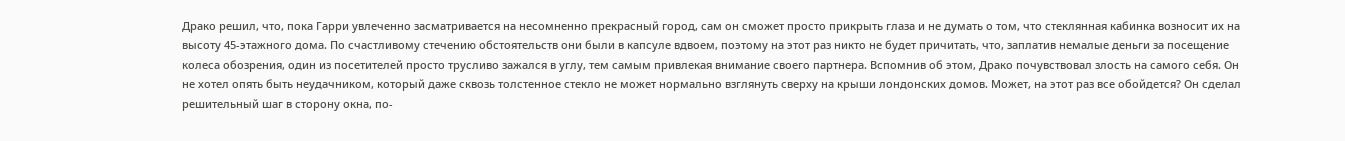Драко решил, что, пока Гарри увлеченно засматривается на несомненно прекрасный город, сам он сможет просто прикрыть глаза и не думать о том, что стеклянная кабинка возносит их на высоту 45-этажного дома. По счастливому стечению обстоятельств они были в капсуле вдвоем, поэтому на этот раз никто не будет причитать, что, заплатив немалые деньги за посещение колеса обозрения, один из посетителей просто трусливо зажался в углу, тем самым привлекая внимание своего партнера. Вспомнив об этом, Драко почувствовал злость на самого себя. Он не хотел опять быть неудачником, который даже сквозь толстенное стекло не может нормально взглянуть сверху на крыши лондонских домов. Может, на этот раз все обойдется? Он сделал решительный шаг в сторону окна, по-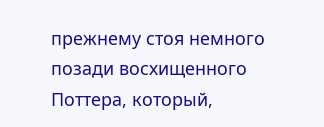прежнему стоя немного позади восхищенного Поттера, который,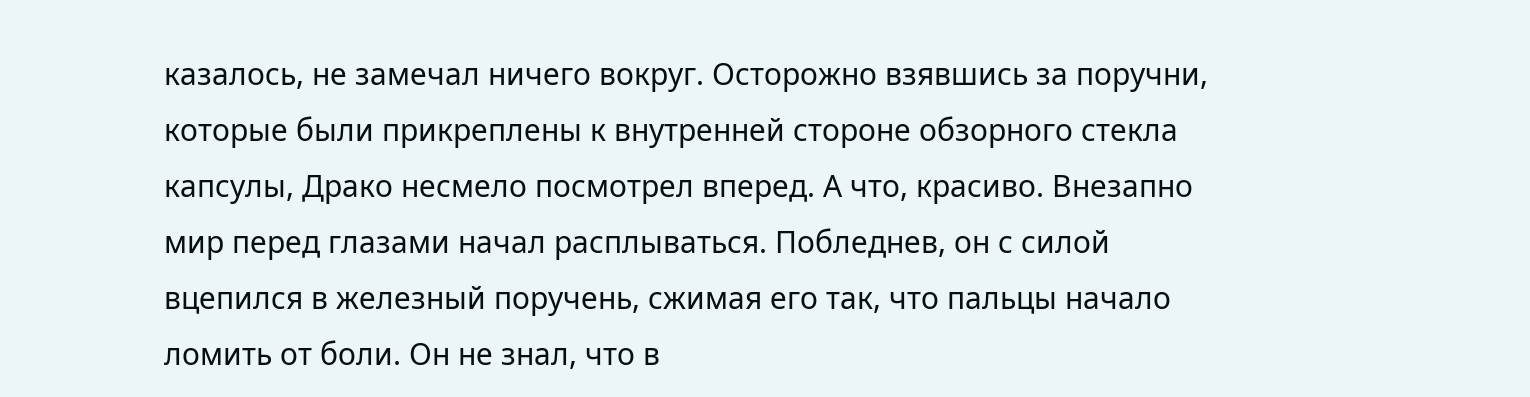казалось, не замечал ничего вокруг. Осторожно взявшись за поручни, которые были прикреплены к внутренней стороне обзорного стекла капсулы, Драко несмело посмотрел вперед. А что, красиво. Внезапно мир перед глазами начал расплываться. Побледнев, он с силой вцепился в железный поручень, сжимая его так, что пальцы начало ломить от боли. Он не знал, что в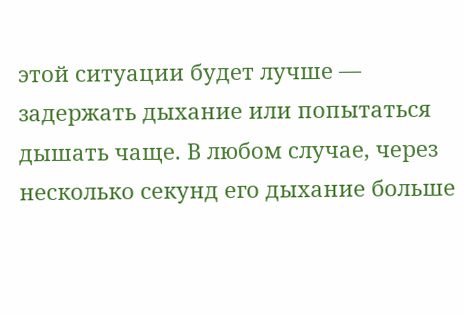этой ситуации будет лучше — задержать дыхание или попытаться дышать чаще. В любом случае, через несколько секунд его дыхание больше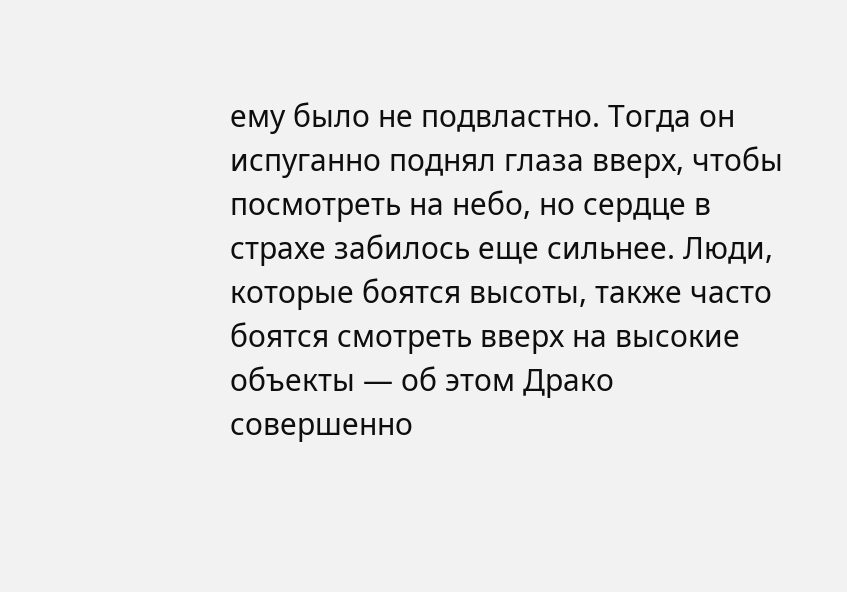ему было не подвластно. Тогда он испуганно поднял глаза вверх, чтобы посмотреть на небо, но сердце в страхе забилось еще сильнее. Люди, которые боятся высоты, также часто боятся смотреть вверх на высокие объекты — об этом Драко совершенно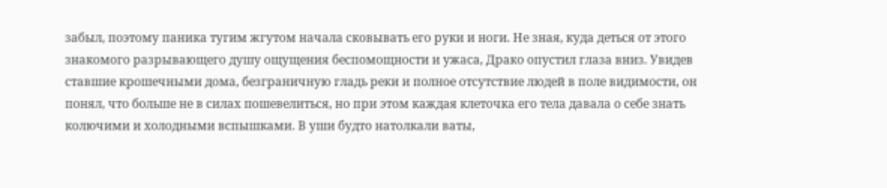забыл, поэтому паника тугим жгутом начала сковывать его руки и ноги. Не зная, куда деться от этого знакомого разрывающего душу ощущения беспомощности и ужаса, Драко опустил глаза вниз. Увидев ставшие крошечными дома, безграничную гладь реки и полное отсутствие людей в поле видимости, он понял, что больше не в силах пошевелиться, но при этом каждая клеточка его тела давала о себе знать колючими и холодными вспышками. В уши будто натолкали ваты,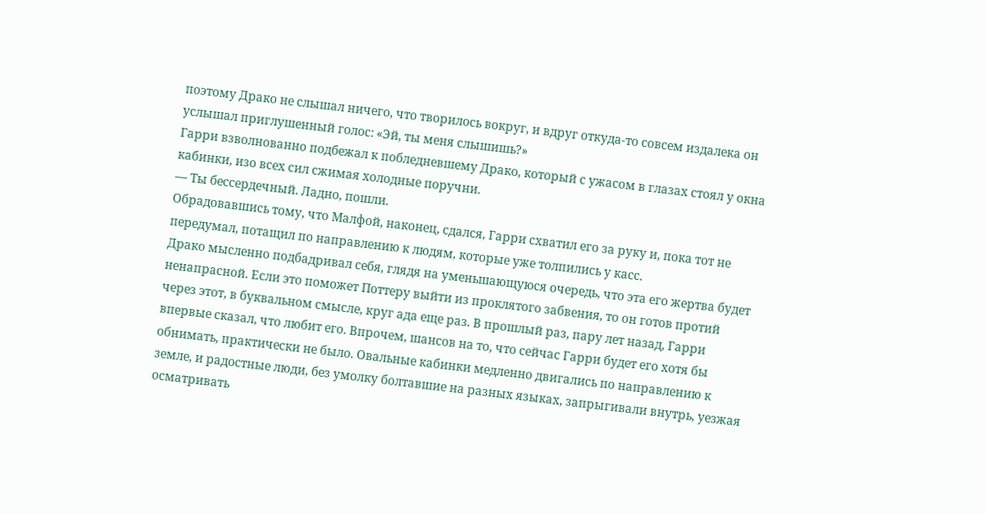поэтому Драко не слышал ничего, что творилось вокруг, и вдруг откуда-то совсем издалека он услышал приглушенный голос: «Эй, ты меня слышишь?»
Гарри взволнованно подбежал к побледневшему Драко, который с ужасом в глазах стоял у окна кабинки, изо всех сил сжимая холодные поручни.
— Ты бессердечный. Ладно, пошли.
Обрадовавшись тому, что Малфой, наконец, сдался, Гарри схватил его за руку и, пока тот не передумал, потащил по направлению к людям, которые уже толпились у касс.
Драко мысленно подбадривал себя, глядя на уменьшающуюся очередь, что эта его жертва будет ненапрасной. Если это поможет Поттеру выйти из проклятого забвения, то он готов протий через этот, в буквальном смысле, круг ада еще раз. В прошлый раз, пару лет назад, Гарри впервые сказал, что любит его. Впрочем, шансов на то, что сейчас Гарри будет его хотя бы обнимать, практически не было. Овальные кабинки медленно двигались по направлению к земле, и радостные люди, без умолку болтавшие на разных языках, запрыгивали внутрь, уезжая осматривать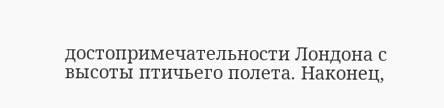достопримечательности Лондона с высоты птичьего полета. Наконец,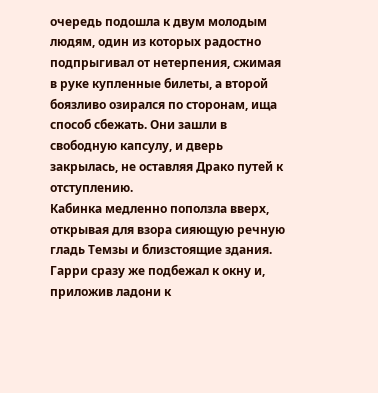очередь подошла к двум молодым людям, один из которых радостно подпрыгивал от нетерпения, сжимая в руке купленные билеты, а второй боязливо озирался по сторонам, ища способ сбежать. Они зашли в свободную капсулу, и дверь закрылась, не оставляя Драко путей к отступлению.
Кабинка медленно поползла вверх, открывая для взора сияющую речную гладь Темзы и близстоящие здания. Гарри сразу же подбежал к окну и, приложив ладони к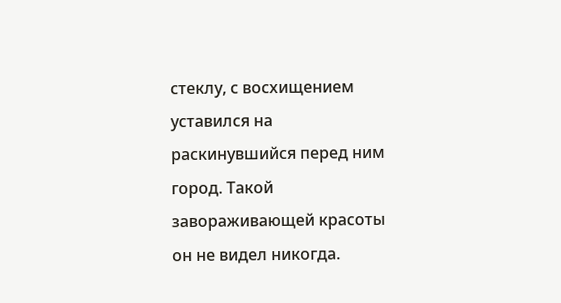стеклу, с восхищением уставился на раскинувшийся перед ним город. Такой завораживающей красоты он не видел никогда.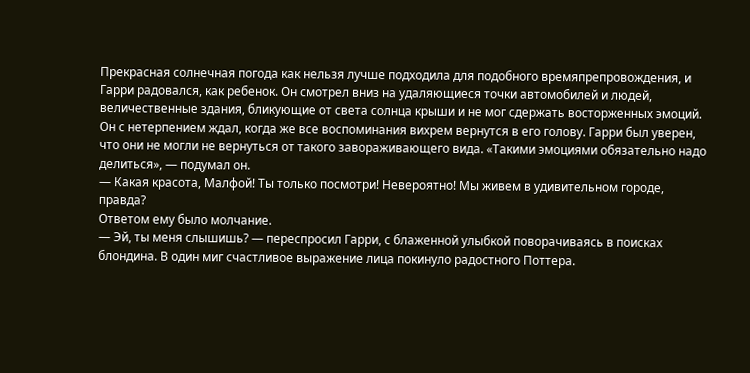Прекрасная солнечная погода как нельзя лучше подходила для подобного времяпрепровождения, и Гарри радовался, как ребенок. Он смотрел вниз на удаляющиеся точки автомобилей и людей, величественные здания, бликующие от света солнца крыши и не мог сдержать восторженных эмоций. Он с нетерпением ждал, когда же все воспоминания вихрем вернутся в его голову. Гарри был уверен, что они не могли не вернуться от такого завораживающего вида. «Такими эмоциями обязательно надо делиться», — подумал он.
— Какая красота, Малфой! Ты только посмотри! Невероятно! Мы живем в удивительном городе, правда?
Ответом ему было молчание.
— Эй, ты меня слышишь? — переспросил Гарри, с блаженной улыбкой поворачиваясь в поисках блондина. В один миг счастливое выражение лица покинуло радостного Поттера.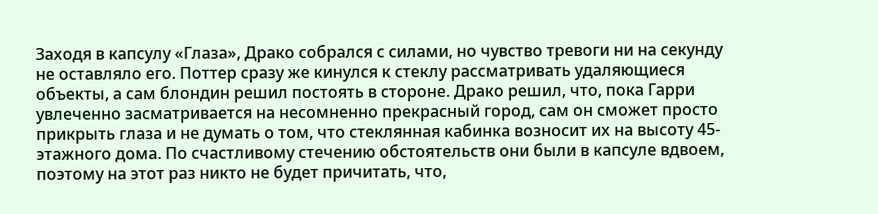Заходя в капсулу «Глаза», Драко собрался с силами, но чувство тревоги ни на секунду не оставляло его. Поттер сразу же кинулся к стеклу рассматривать удаляющиеся объекты, а сам блондин решил постоять в стороне. Драко решил, что, пока Гарри увлеченно засматривается на несомненно прекрасный город, сам он сможет просто прикрыть глаза и не думать о том, что стеклянная кабинка возносит их на высоту 45-этажного дома. По счастливому стечению обстоятельств они были в капсуле вдвоем, поэтому на этот раз никто не будет причитать, что,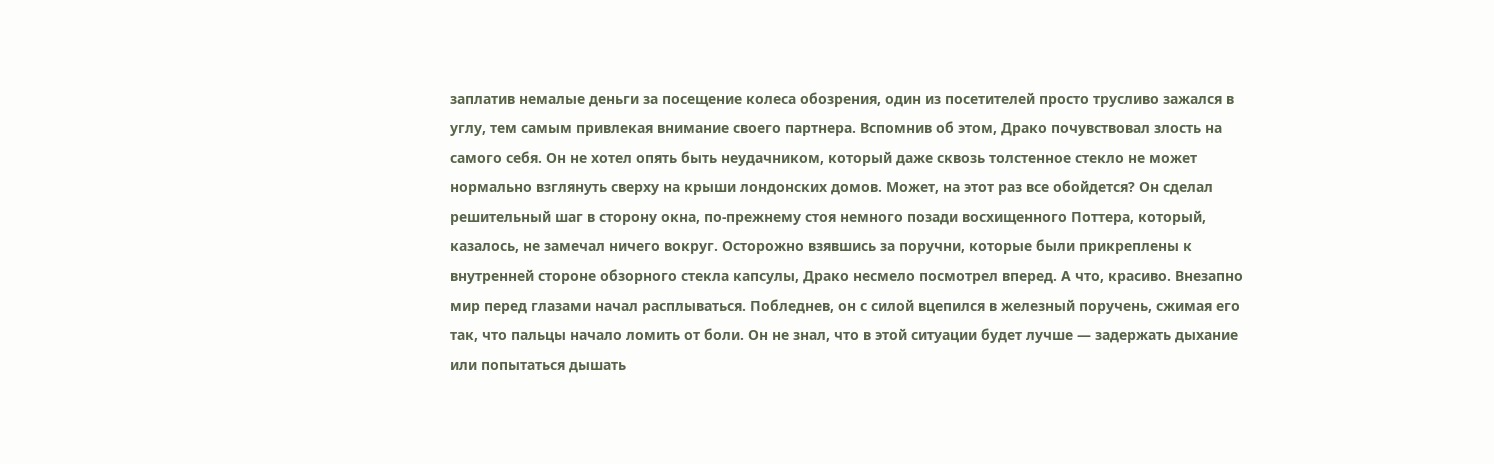заплатив немалые деньги за посещение колеса обозрения, один из посетителей просто трусливо зажался в углу, тем самым привлекая внимание своего партнера. Вспомнив об этом, Драко почувствовал злость на самого себя. Он не хотел опять быть неудачником, который даже сквозь толстенное стекло не может нормально взглянуть сверху на крыши лондонских домов. Может, на этот раз все обойдется? Он сделал решительный шаг в сторону окна, по-прежнему стоя немного позади восхищенного Поттера, который, казалось, не замечал ничего вокруг. Осторожно взявшись за поручни, которые были прикреплены к внутренней стороне обзорного стекла капсулы, Драко несмело посмотрел вперед. А что, красиво. Внезапно мир перед глазами начал расплываться. Побледнев, он с силой вцепился в железный поручень, сжимая его так, что пальцы начало ломить от боли. Он не знал, что в этой ситуации будет лучше — задержать дыхание или попытаться дышать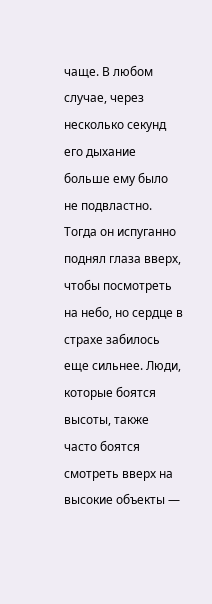чаще. В любом случае, через несколько секунд его дыхание больше ему было не подвластно. Тогда он испуганно поднял глаза вверх, чтобы посмотреть на небо, но сердце в страхе забилось еще сильнее. Люди, которые боятся высоты, также часто боятся смотреть вверх на высокие объекты —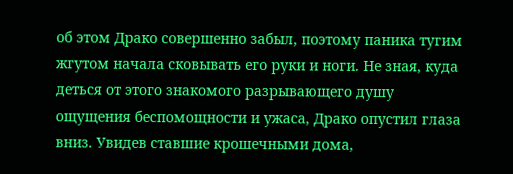об этом Драко совершенно забыл, поэтому паника тугим жгутом начала сковывать его руки и ноги. Не зная, куда деться от этого знакомого разрывающего душу ощущения беспомощности и ужаса, Драко опустил глаза вниз. Увидев ставшие крошечными дома,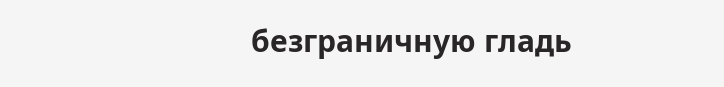безграничную гладь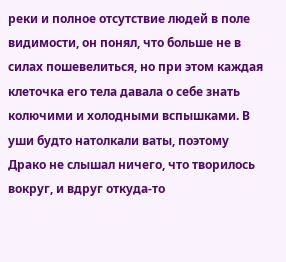реки и полное отсутствие людей в поле видимости, он понял, что больше не в силах пошевелиться, но при этом каждая клеточка его тела давала о себе знать колючими и холодными вспышками. В уши будто натолкали ваты, поэтому Драко не слышал ничего, что творилось вокруг, и вдруг откуда-то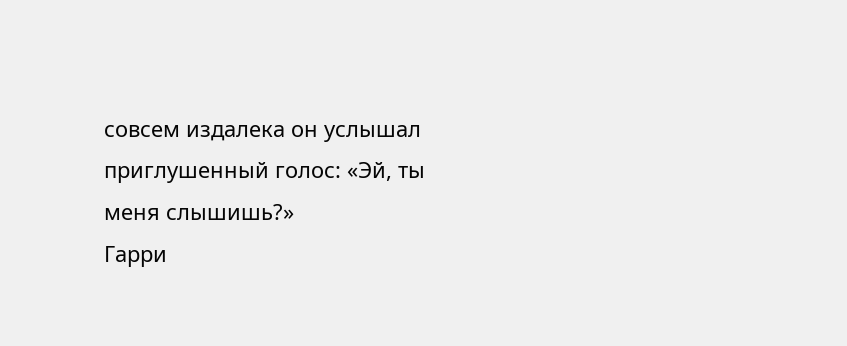совсем издалека он услышал приглушенный голос: «Эй, ты меня слышишь?»
Гарри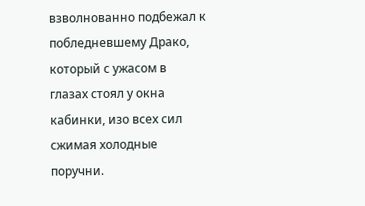взволнованно подбежал к побледневшему Драко, который с ужасом в глазах стоял у окна кабинки, изо всех сил сжимая холодные поручни.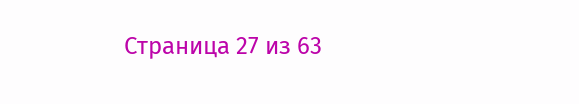Страница 27 из 63